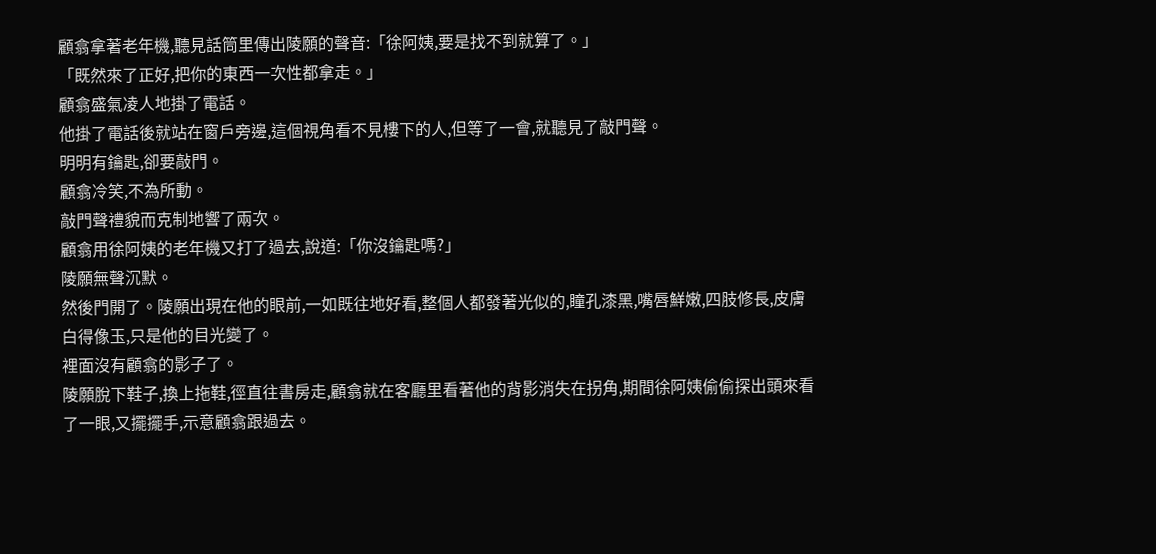顧翕拿著老年機,聽見話筒里傳出陵願的聲音:「徐阿姨,要是找不到就算了。」
「既然來了正好,把你的東西一次性都拿走。」
顧翕盛氣凌人地掛了電話。
他掛了電話後就站在窗戶旁邊,這個視角看不見樓下的人,但等了一會,就聽見了敲門聲。
明明有鑰匙,卻要敲門。
顧翕冷笑,不為所動。
敲門聲禮貌而克制地響了兩次。
顧翕用徐阿姨的老年機又打了過去,說道:「你沒鑰匙嗎?」
陵願無聲沉默。
然後門開了。陵願出現在他的眼前,一如既往地好看,整個人都發著光似的,瞳孔漆黑,嘴唇鮮嫩,四肢修長,皮膚白得像玉,只是他的目光變了。
裡面沒有顧翕的影子了。
陵願脫下鞋子,換上拖鞋,徑直往書房走,顧翕就在客廳里看著他的背影消失在拐角,期間徐阿姨偷偷探出頭來看了一眼,又擺擺手,示意顧翕跟過去。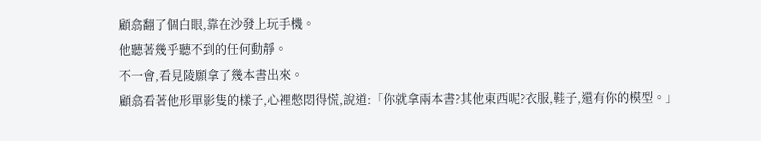顧翕翻了個白眼,靠在沙發上玩手機。
他聽著幾乎聽不到的任何動靜。
不一會,看見陵願拿了幾本書出來。
顧翕看著他形單影隻的樣子,心裡憋悶得慌,說道:「你就拿兩本書?其他東西呢?衣服,鞋子,還有你的模型。」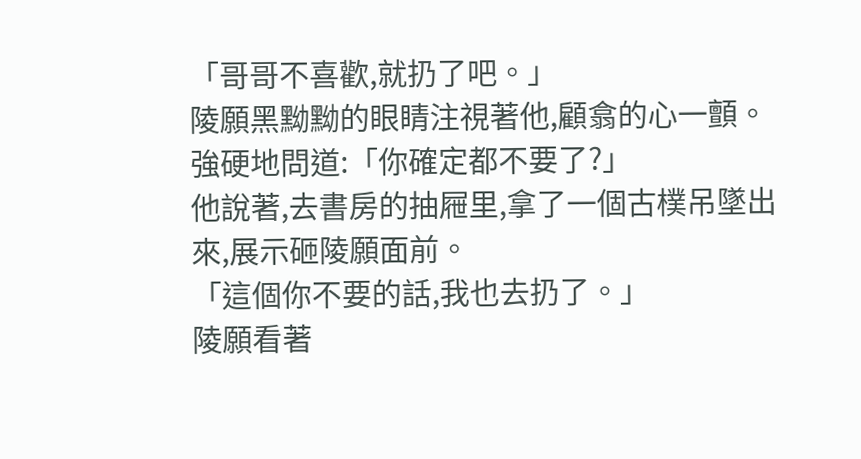「哥哥不喜歡,就扔了吧。」
陵願黑黝黝的眼睛注視著他,顧翕的心一顫。強硬地問道:「你確定都不要了?」
他說著,去書房的抽屜里,拿了一個古樸吊墜出來,展示砸陵願面前。
「這個你不要的話,我也去扔了。」
陵願看著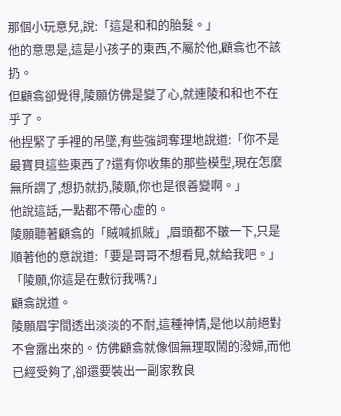那個小玩意兒,說:「這是和和的胎髮。」
他的意思是,這是小孩子的東西,不屬於他,顧翕也不該扔。
但顧翕卻覺得,陵願仿佛是變了心,就連陵和和也不在乎了。
他捏緊了手裡的吊墜,有些強詞奪理地說道:「你不是最寶貝這些東西了?還有你收集的那些模型,現在怎麼無所謂了,想扔就扔,陵願,你也是很善變啊。」
他說這話,一點都不帶心虛的。
陵願聽著顧翕的「賊喊抓賊」,眉頭都不皺一下,只是順著他的意說道:「要是哥哥不想看見,就給我吧。」
「陵願,你這是在敷衍我嗎?」
顧翕說道。
陵願眉宇間透出淡淡的不耐,這種神情,是他以前絕對不會露出來的。仿佛顧翕就像個無理取鬧的潑婦,而他已經受夠了,卻還要裝出一副家教良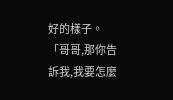好的樣子。
「哥哥,那你告訴我,我要怎麼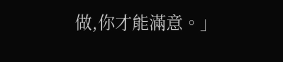做,你才能滿意。」